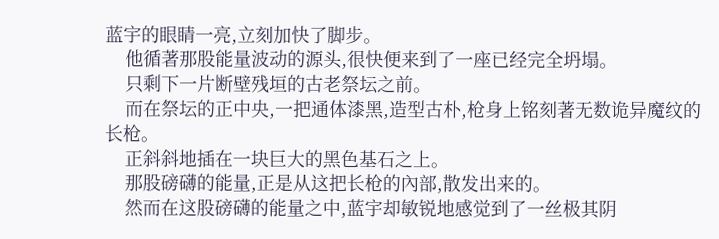蓝宇的眼睛一亮,立刻加快了脚步。
    他循著那股能量波动的源头,很快便来到了一座已经完全坍塌。
    只剩下一片断壁残垣的古老祭坛之前。
    而在祭坛的正中央,一把通体漆黑,造型古朴,枪身上铭刻著无数诡异魔纹的长枪。
    正斜斜地插在一块巨大的黑色基石之上。
    那股磅礴的能量,正是从这把长枪的內部,散发出来的。
    然而在这股磅礴的能量之中,蓝宇却敏锐地感觉到了一丝极其阴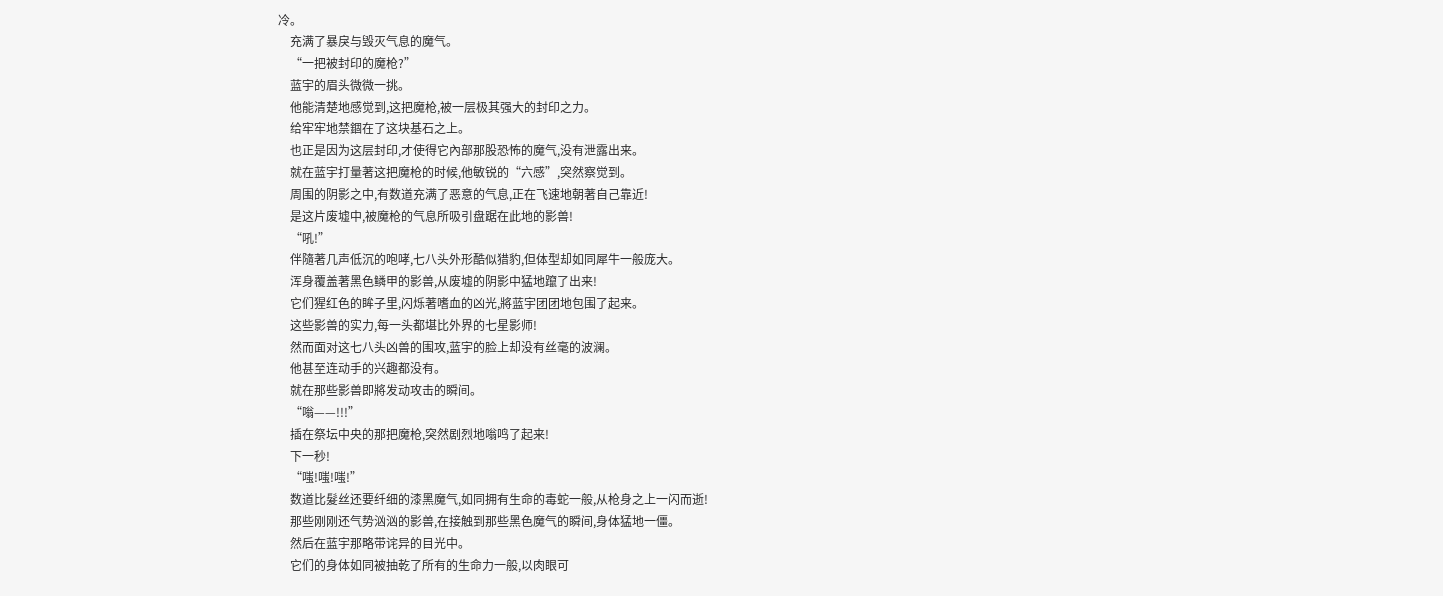冷。
    充满了暴戾与毁灭气息的魔气。
    “一把被封印的魔枪?”
    蓝宇的眉头微微一挑。
    他能清楚地感觉到,这把魔枪,被一层极其强大的封印之力。
    给牢牢地禁錮在了这块基石之上。
    也正是因为这层封印,才使得它內部那股恐怖的魔气,没有泄露出来。
    就在蓝宇打量著这把魔枪的时候,他敏锐的“六感”,突然察觉到。
    周围的阴影之中,有数道充满了恶意的气息,正在飞速地朝著自己靠近!
    是这片废墟中,被魔枪的气息所吸引盘踞在此地的影兽!
    “吼!”
    伴隨著几声低沉的咆哮,七八头外形酷似猎豹,但体型却如同犀牛一般庞大。
    浑身覆盖著黑色鳞甲的影兽,从废墟的阴影中猛地躥了出来!
    它们猩红色的眸子里,闪烁著嗜血的凶光,將蓝宇团团地包围了起来。
    这些影兽的实力,每一头都堪比外界的七星影师!
    然而面对这七八头凶兽的围攻,蓝宇的脸上却没有丝毫的波澜。
    他甚至连动手的兴趣都没有。
    就在那些影兽即將发动攻击的瞬间。
    “嗡——!!!”
    插在祭坛中央的那把魔枪,突然剧烈地嗡鸣了起来!
    下一秒!
    “嗤!嗤!嗤!”
    数道比髮丝还要纤细的漆黑魔气,如同拥有生命的毒蛇一般,从枪身之上一闪而逝!
    那些刚刚还气势汹汹的影兽,在接触到那些黑色魔气的瞬间,身体猛地一僵。
    然后在蓝宇那略带诧异的目光中。
    它们的身体如同被抽乾了所有的生命力一般,以肉眼可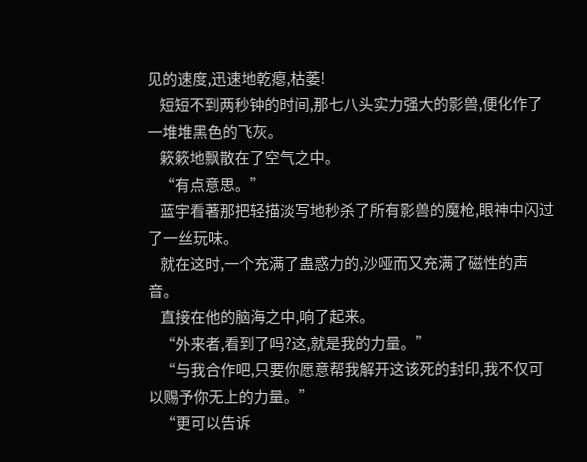见的速度,迅速地乾瘪,枯萎!
    短短不到两秒钟的时间,那七八头实力强大的影兽,便化作了一堆堆黑色的飞灰。
    簌簌地飘散在了空气之中。
    “有点意思。”
    蓝宇看著那把轻描淡写地秒杀了所有影兽的魔枪,眼神中闪过了一丝玩味。
    就在这时,一个充满了蛊惑力的,沙哑而又充满了磁性的声音。
    直接在他的脑海之中,响了起来。
    “外来者,看到了吗?这,就是我的力量。”
    “与我合作吧,只要你愿意帮我解开这该死的封印,我不仅可以赐予你无上的力量。”
    “更可以告诉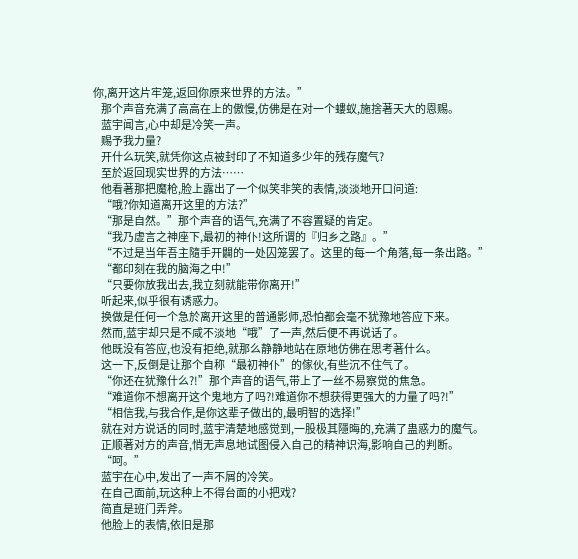你,离开这片牢笼,返回你原来世界的方法。”
    那个声音充满了高高在上的傲慢,仿佛是在对一个螻蚁,施捨著天大的恩赐。
    蓝宇闻言,心中却是冷笑一声。
    赐予我力量?
    开什么玩笑,就凭你这点被封印了不知道多少年的残存魔气?
    至於返回现实世界的方法……
    他看著那把魔枪,脸上露出了一个似笑非笑的表情,淡淡地开口问道:
    “哦?你知道离开这里的方法?”
    “那是自然。”那个声音的语气,充满了不容置疑的肯定。
    “我乃虚言之神座下,最初的神仆!这所谓的『归乡之路』。”
    “不过是当年吾主隨手开闢的一处囚笼罢了。这里的每一个角落,每一条出路。”
    “都印刻在我的脑海之中!”
    “只要你放我出去,我立刻就能带你离开!”
    听起来,似乎很有诱惑力。
    换做是任何一个急於离开这里的普通影师,恐怕都会毫不犹豫地答应下来。
    然而,蓝宇却只是不咸不淡地“哦”了一声,然后便不再说话了。
    他既没有答应,也没有拒绝,就那么静静地站在原地仿佛在思考著什么。
    这一下,反倒是让那个自称“最初神仆”的傢伙,有些沉不住气了。
    “你还在犹豫什么?!”那个声音的语气,带上了一丝不易察觉的焦急。
    “难道你不想离开这个鬼地方了吗?!难道你不想获得更强大的力量了吗?!”
    “相信我,与我合作,是你这辈子做出的,最明智的选择!”
    就在对方说话的同时,蓝宇清楚地感觉到,一股极其隱晦的,充满了蛊惑力的魔气。
    正顺著对方的声音,悄无声息地试图侵入自己的精神识海,影响自己的判断。
    “呵。”
    蓝宇在心中,发出了一声不屑的冷笑。
    在自己面前,玩这种上不得台面的小把戏?
    简直是班门弄斧。
    他脸上的表情,依旧是那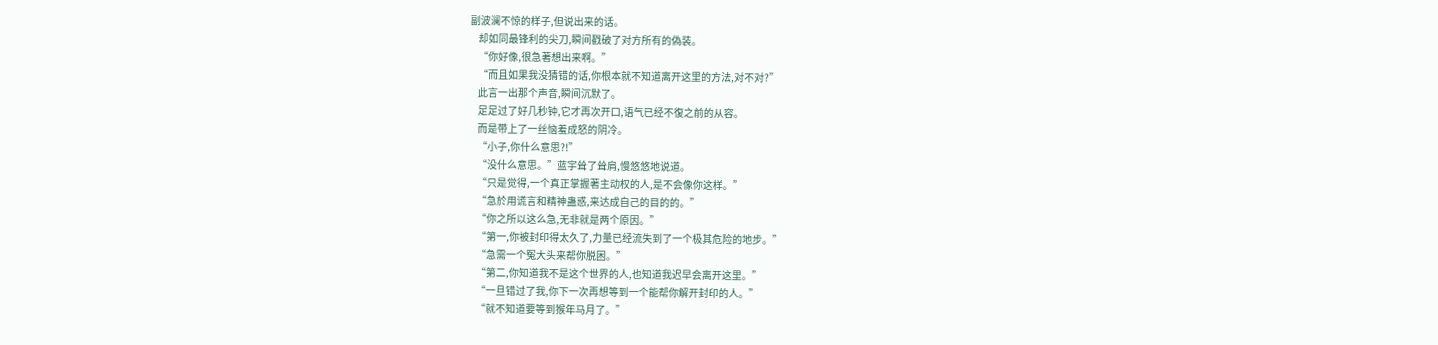副波澜不惊的样子,但说出来的话。
    却如同最锋利的尖刀,瞬间戳破了对方所有的偽装。
    “你好像,很急著想出来啊。”
    “而且如果我没猜错的话,你根本就不知道离开这里的方法,对不对?”
    此言一出那个声音,瞬间沉默了。
    足足过了好几秒钟,它才再次开口,语气已经不復之前的从容。
    而是带上了一丝恼羞成怒的阴冷。
    “小子,你什么意思?!”
    “没什么意思。”蓝宇耸了耸肩,慢悠悠地说道。
    “只是觉得,一个真正掌握著主动权的人,是不会像你这样。”
    “急於用谎言和精神蛊惑,来达成自己的目的的。”
    “你之所以这么急,无非就是两个原因。”
    “第一,你被封印得太久了,力量已经流失到了一个极其危险的地步。”
    “急需一个冤大头来帮你脱困。”
    “第二,你知道我不是这个世界的人,也知道我迟早会离开这里。”
    “一旦错过了我,你下一次再想等到一个能帮你解开封印的人。”
    “就不知道要等到猴年马月了。”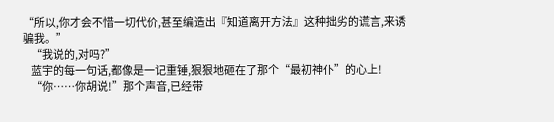“所以,你才会不惜一切代价,甚至编造出『知道离开方法』这种拙劣的谎言,来诱骗我。”
    “我说的,对吗?”
    蓝宇的每一句话,都像是一记重锤,狠狠地砸在了那个“最初神仆”的心上!
    “你……你胡说!”那个声音,已经带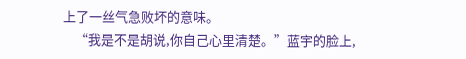上了一丝气急败坏的意味。
    “我是不是胡说,你自己心里清楚。”蓝宇的脸上,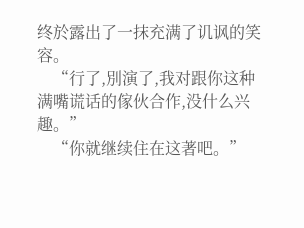终於露出了一抹充满了讥讽的笑容。
    “行了,別演了,我对跟你这种满嘴谎话的傢伙合作,没什么兴趣。”
    “你就继续住在这著吧。”